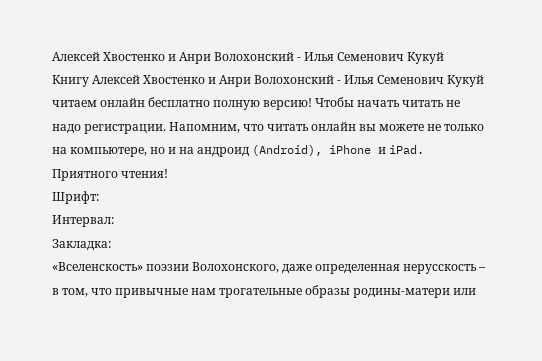Алексей Хвостенко и Анри Волохонский - Илья Семенович Кукуй
Книгу Алексей Хвостенко и Анри Волохонский - Илья Семенович Кукуй читаем онлайн бесплатно полную версию! Чтобы начать читать не надо регистрации. Напомним, что читать онлайн вы можете не только на компьютере, но и на андроид (Android), iPhone и iPad. Приятного чтения!
Шрифт:
Интервал:
Закладка:
«Вселенскость» поэзии Волохонского, даже определенная нерусскость – в том, что привычные нам трогательные образы родины-матери или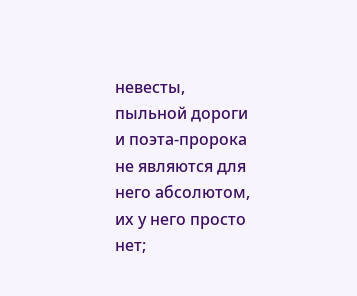невесты, пыльной дороги и поэта-пророка не являются для него абсолютом, их у него просто нет;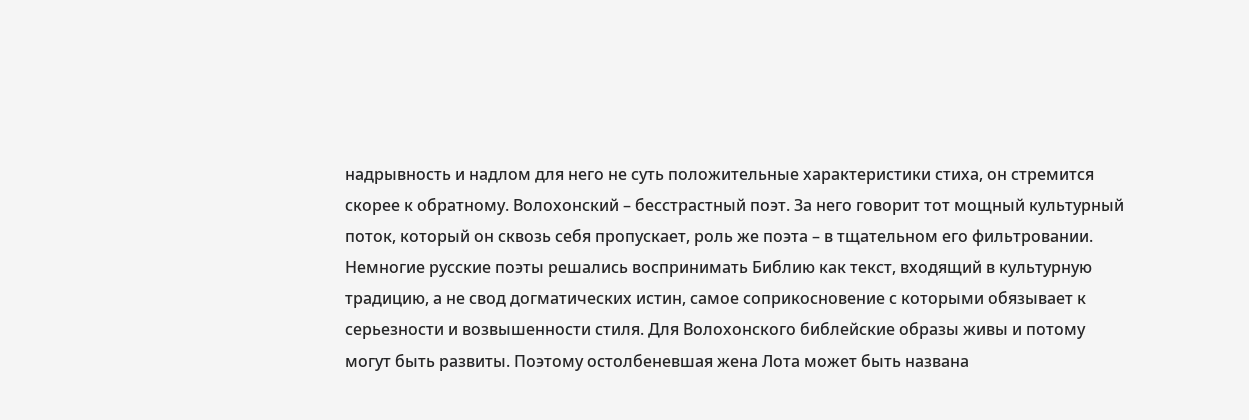надрывность и надлом для него не суть положительные характеристики стиха, он стремится скорее к обратному. Волохонский – бесстрастный поэт. За него говорит тот мощный культурный поток, который он сквозь себя пропускает, роль же поэта – в тщательном его фильтровании.
Немногие русские поэты решались воспринимать Библию как текст, входящий в культурную традицию, а не свод догматических истин, самое соприкосновение с которыми обязывает к серьезности и возвышенности стиля. Для Волохонского библейские образы живы и потому могут быть развиты. Поэтому остолбеневшая жена Лота может быть названа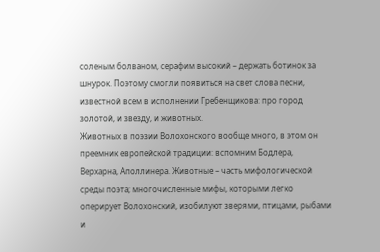соленым болваном, серафим высокий – держать ботинок за шнурок. Поэтому смогли появиться на свет слова песни, известной всем в исполнении Гребенщикова: про город золотой, и звезду, и животных.
Животных в поэзии Волохонского вообще много, в этом он преемник европейской традиции: вспомним Бодлера, Верхарна, Аполлинера. Животные – часть мифологической среды поэта; многочисленные мифы, которыми легко оперирует Волохонский, изобилуют зверями, птицами, рыбами и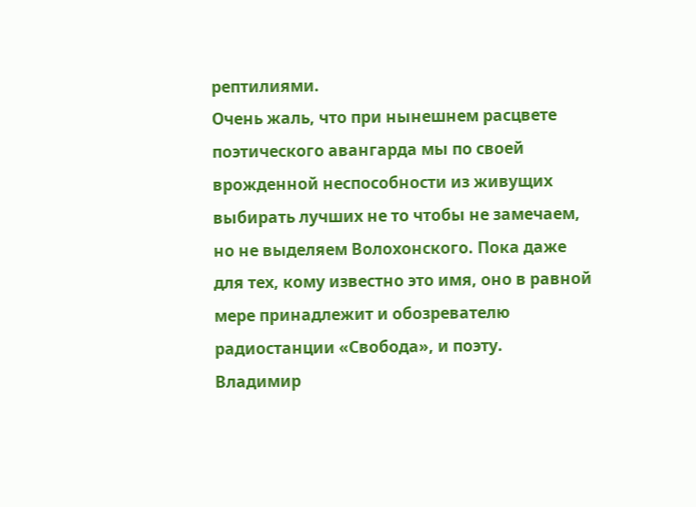рептилиями.
Очень жаль, что при нынешнем расцвете поэтического авангарда мы по своей врожденной неспособности из живущих выбирать лучших не то чтобы не замечаем, но не выделяем Волохонского. Пока даже для тех, кому известно это имя, оно в равной мере принадлежит и обозревателю радиостанции «Свобода», и поэту.
Владимир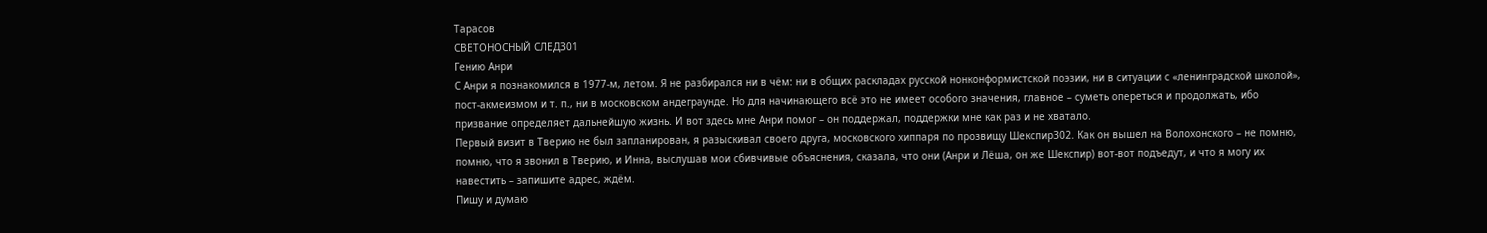Тарасов
СВЕТОНОСНЫЙ СЛЕД301
Гению Анри
С Анри я познакомился в 1977‑м, летом. Я не разбирался ни в чём: ни в общих раскладах русской нонконформистской поэзии, ни в ситуации с «ленинградской школой», пост-акмеизмом и т. п., ни в московском андеграунде. Но для начинающего всё это не имеет особого значения, главное – суметь опереться и продолжать, ибо призвание определяет дальнейшую жизнь. И вот здесь мне Анри помог – он поддержал, поддержки мне как раз и не хватало.
Первый визит в Тверию не был запланирован, я разыскивал своего друга, московского хиппаря по прозвищу Шекспир302. Как он вышел на Волохонского – не помню, помню, что я звонил в Тверию, и Инна, выслушав мои сбивчивые объяснения, сказала, что они (Анри и Лёша, он же Шекспир) вот-вот подъедут, и что я могу их навестить – запишите адрес, ждём.
Пишу и думаю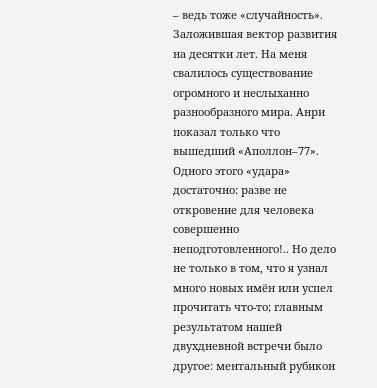– ведь тоже «случайность». Заложившая вектор развития на десятки лет. На меня свалилось существование огромного и неслыханно разнообразного мира. Анри показал только что вышедший «Аполлон–77». Одного этого «удара» достаточно: разве не откровение для человека совершенно неподготовленного!.. Но дело не только в том, что я узнал много новых имён или успел прочитать что-то; главным результатом нашей двухдневной встречи было другое: ментальный рубикон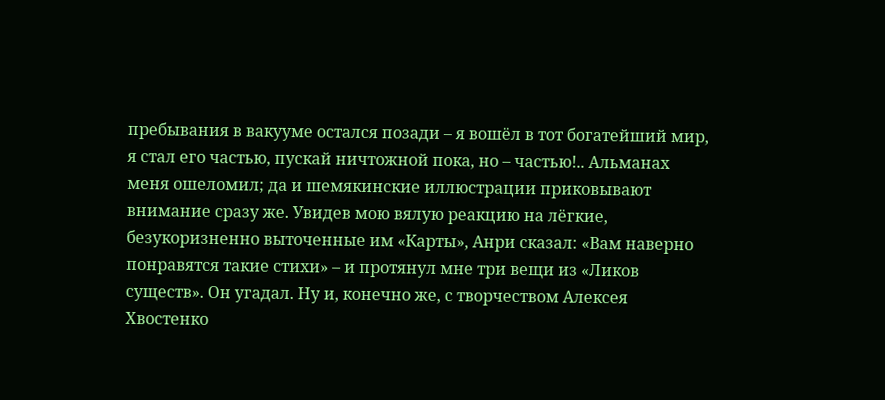пребывания в вакууме остался позади – я вошёл в тот богатейший мир, я стал его частью, пускай ничтожной пока, но – частью!.. Альманах меня ошеломил; да и шемякинские иллюстрации приковывают внимание сразу же. Увидев мою вялую реакцию на лёгкие, безукоризненно выточенные им «Карты», Анри сказал: «Вам наверно понравятся такие стихи» – и протянул мне три вещи из «Ликов существ». Он угадал. Ну и, конечно же, с творчеством Алексея Хвостенко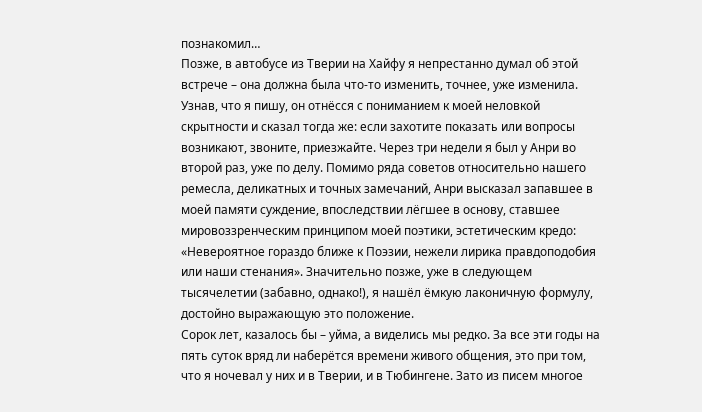познакомил…
Позже, в автобусе из Тверии на Хайфу я непрестанно думал об этой встрече – она должна была что-то изменить, точнее, уже изменила. Узнав, что я пишу, он отнёсся с пониманием к моей неловкой скрытности и сказал тогда же: если захотите показать или вопросы возникают, звоните, приезжайте. Через три недели я был у Анри во второй раз, уже по делу. Помимо ряда советов относительно нашего ремесла, деликатных и точных замечаний, Анри высказал запавшее в моей памяти суждение, впоследствии лёгшее в основу, ставшее мировоззренческим принципом моей поэтики, эстетическим кредо: «Невероятное гораздо ближе к Поэзии, нежели лирика правдоподобия или наши стенания». Значительно позже, уже в следующем тысячелетии (забавно, однако!), я нашёл ёмкую лаконичную формулу, достойно выражающую это положение.
Сорок лет, казалось бы – уйма, а виделись мы редко. За все эти годы на пять суток вряд ли наберётся времени живого общения, это при том, что я ночевал у них и в Тверии, и в Тюбингене. Зато из писем многое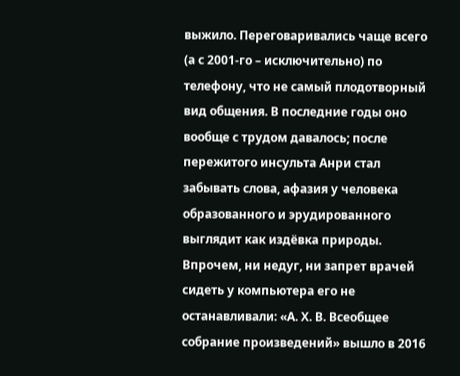выжило. Переговаривались чаще всего (а с 2001-го – исключительно) по телефону, что не самый плодотворный вид общения. В последние годы оно вообще с трудом давалось; после пережитого инсульта Анри стал забывать слова, афазия у человека образованного и эрудированного выглядит как издёвка природы. Впрочем, ни недуг, ни запрет врачей сидеть у компьютера его не останавливали: «А. Х. В. Всеобщее собрание произведений» вышло в 2016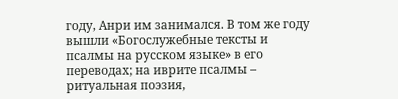году, Анри им занимался. В том же году вышли «Богослужебные тексты и псалмы на русском языке» в его переводах; на иврите псалмы – ритуальная поэзия,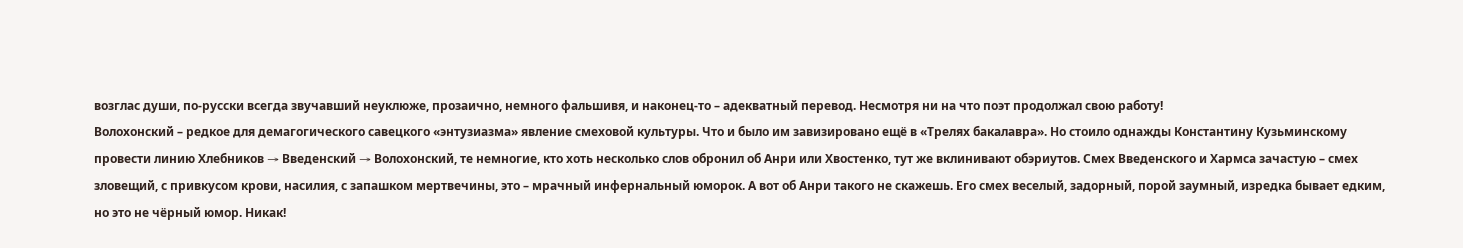возглас души, по-русски всегда звучавший неуклюже, прозаично, немного фальшивя, и наконец-то – адекватный перевод. Несмотря ни на что поэт продолжал свою работу!
Волохонский – редкое для демагогического савецкого «энтузиазма» явление смеховой культуры. Что и было им завизировано ещё в «Трелях бакалавра». Но стоило однажды Константину Кузьминскому провести линию Хлебников → Введенский → Волохонский, те немногие, кто хоть несколько слов обронил об Анри или Хвостенко, тут же вклинивают обэриутов. Смех Введенского и Хармса зачастую – смех зловещий, с привкусом крови, насилия, с запашком мертвечины, это – мрачный инфернальный юморок. А вот об Анри такого не скажешь. Его смех веселый, задорный, порой заумный, изредка бывает едким, но это не чёрный юмор. Никак!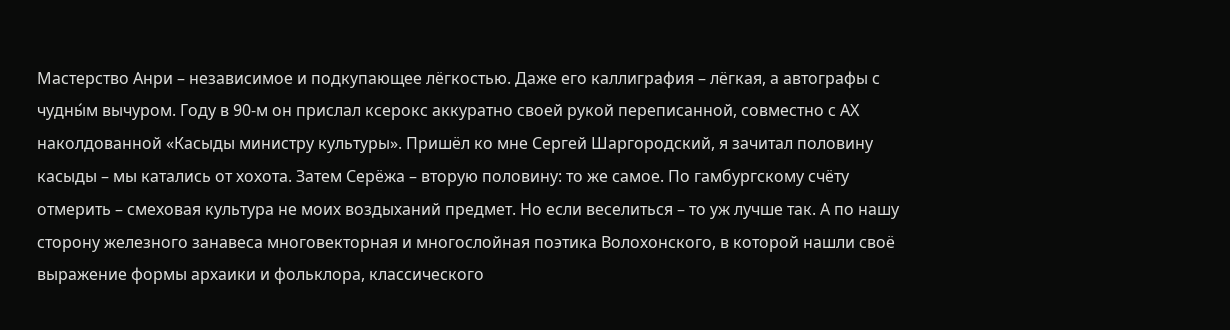Мастерство Анри – независимое и подкупающее лёгкостью. Даже его каллиграфия – лёгкая, а автографы с чудны́м вычуром. Году в 90‑м он прислал ксерокс аккуратно своей рукой переписанной, совместно с АХ наколдованной «Касыды министру культуры». Пришёл ко мне Сергей Шаргородский, я зачитал половину касыды – мы катались от хохота. Затем Серёжа – вторую половину: то же самое. По гамбургскому счёту отмерить – смеховая культура не моих воздыханий предмет. Но если веселиться – то уж лучше так. А по нашу сторону железного занавеса многовекторная и многослойная поэтика Волохонского, в которой нашли своё выражение формы архаики и фольклора, классического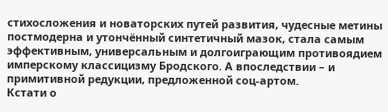стихосложения и новаторских путей развития, чудесные метины постмодерна и утончённый синтетичный мазок, стала самым эффективным, универсальным и долгоиграющим противоядием имперскому классицизму Бродского. А впоследствии – и примитивной редукции, предложенной соц-артом.
Кстати о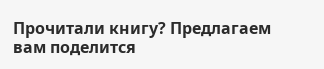Прочитали книгу? Предлагаем вам поделится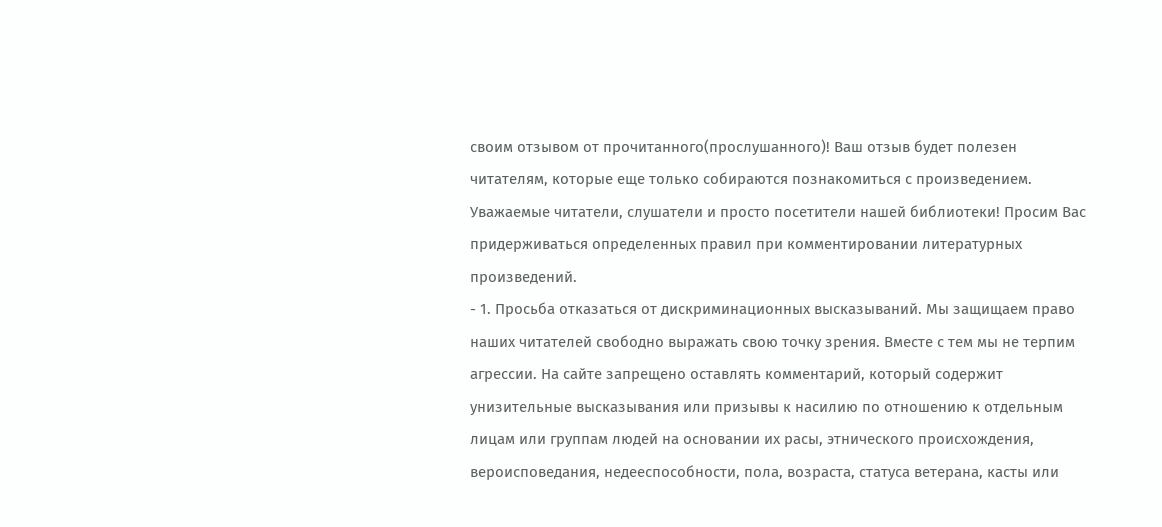своим отзывом от прочитанного(прослушанного)! Ваш отзыв будет полезен читателям, которые еще только собираются познакомиться с произведением.
Уважаемые читатели, слушатели и просто посетители нашей библиотеки! Просим Вас придерживаться определенных правил при комментировании литературных произведений.
- 1. Просьба отказаться от дискриминационных высказываний. Мы защищаем право наших читателей свободно выражать свою точку зрения. Вместе с тем мы не терпим агрессии. На сайте запрещено оставлять комментарий, который содержит унизительные высказывания или призывы к насилию по отношению к отдельным лицам или группам людей на основании их расы, этнического происхождения, вероисповедания, недееспособности, пола, возраста, статуса ветерана, касты или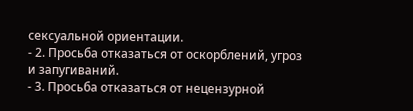сексуальной ориентации.
- 2. Просьба отказаться от оскорблений, угроз и запугиваний.
- 3. Просьба отказаться от нецензурной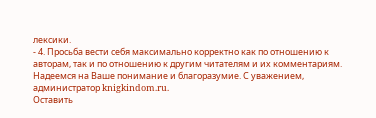лексики.
- 4. Просьба вести себя максимально корректно как по отношению к авторам, так и по отношению к другим читателям и их комментариям.
Надеемся на Ваше понимание и благоразумие. С уважением, администратор knigkindom.ru.
Оставить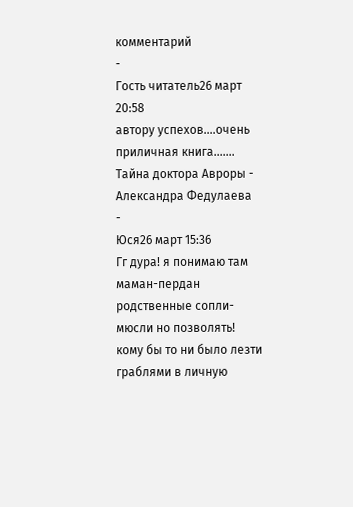комментарий
-
Гость читатель26 март 20:58
автору успехов....очень приличная книга.......
Тайна доктора Авроры - Александра Федулаева
-
Юся26 март 15:36
Гг дура! я понимаю там маман-пердан родственные сопли-мюсли но позволять! кому бы то ни было лезти граблями в личную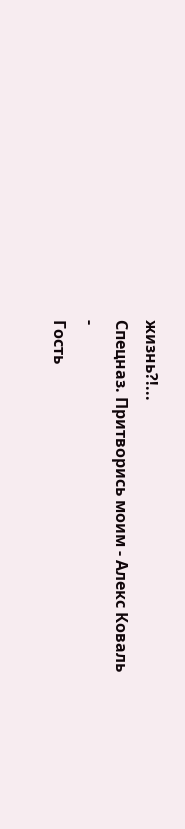жизнь?!...
Спецназ. Притворись моим - Алекс Коваль
-
Гость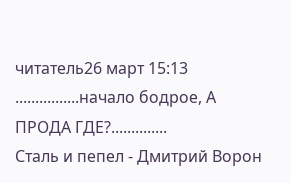читатель26 март 15:13
................начало бодрое, А ПРОДА ГДЕ?..............
Сталь и пепел - Дмитрий Ворон